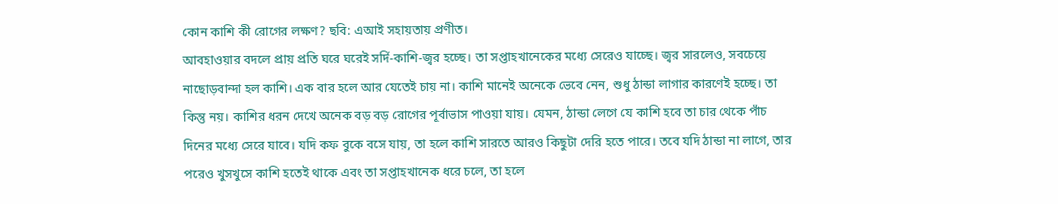কোন কাশি কী রোগের লক্ষণ? ছবি: এআই সহায়তায় প্রণীত।
আবহাওয়ার বদলে প্রায় প্রতি ঘরে ঘরেই সর্দি-কাশি-জ্বর হচ্ছে। তা সপ্তাহখানেকের মধ্যে সেরেও যাচ্ছে। জ্বর সারলেও, সবচেয়ে নাছোড়বান্দা হল কাশি। এক বার হলে আর যেতেই চায় না। কাশি মানেই অনেকে ভেবে নেন, শুধু ঠান্ডা লাগার কারণেই হচ্ছে। তা কিন্তু নয়। কাশির ধরন দেখে অনেক বড় বড় রোগের পূর্বাভাস পাওয়া যায়। যেমন, ঠান্ডা লেগে যে কাশি হবে তা চার থেকে পাঁচ দিনের মধ্যে সেরে যাবে। যদি কফ বুকে বসে যায়, তা হলে কাশি সারতে আরও কিছুটা দেরি হতে পারে। তবে যদি ঠান্ডা না লাগে, তার পরেও খুসখুসে কাশি হতেই থাকে এবং তা সপ্তাহখানেক ধরে চলে, তা হলে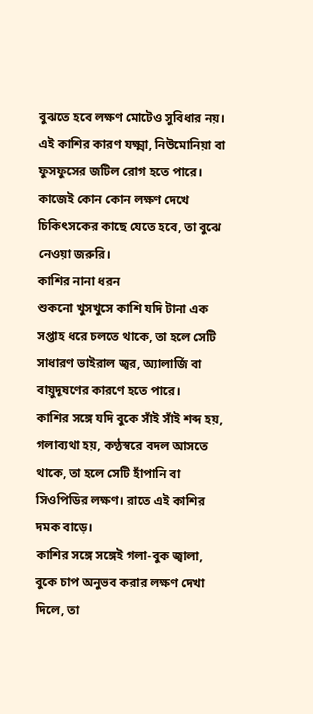বুঝতে হবে লক্ষণ মোটেও সুবিধার নয়। এই কাশির কারণ যক্ষ্মা, নিউমোনিয়া বা ফুসফুসের জটিল রোগ হতে পারে। কাজেই কোন কোন লক্ষণ দেখে চিকিৎসকের কাছে যেতে হবে, তা বুঝে নেওয়া জরুরি।
কাশির নানা ধরন
শুকনো খুসখুসে কাশি যদি টানা এক সপ্তাহ ধরে চলতে থাকে, তা হলে সেটি সাধারণ ভাইরাল জ্বর, অ্যালার্জি বা বায়ুদূষণের কারণে হতে পারে।
কাশির সঙ্গে যদি বুকে সাঁই সাঁই শব্দ হয়, গলাব্যথা হয়, কণ্ঠস্বরে বদল আসতে থাকে, তা হলে সেটি হাঁপানি বা সিওপিডির লক্ষণ। রাতে এই কাশির দমক বাড়ে।
কাশির সঙ্গে সঙ্গেই গলা-বুক জ্বালা, বুকে চাপ অনুভব করার লক্ষণ দেখা দিলে, তা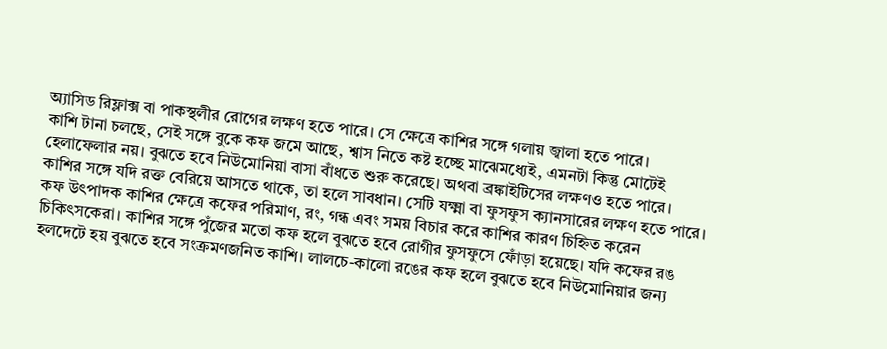অ্যাসিড রিফ্লাক্স বা পাকস্থলীর রোগের লক্ষণ হতে পারে। সে ক্ষেত্রে কাশির সঙ্গে গলায় জ্বালা হতে পারে।
কাশি টানা চলছে, সেই সঙ্গে বুকে কফ জমে আছে, শ্বাস নিতে কষ্ট হচ্ছে মাঝেমধ্যেই, এমনটা কিন্তু মোটেই হেলাফেলার নয়। বুঝতে হবে নিউমোনিয়া বাসা বাঁধতে শুরু করেছে। অথবা ব্রঙ্কাইটিসের লক্ষণও হতে পারে।
কাশির সঙ্গে যদি রক্ত বেরিয়ে আসতে থাকে, তা হলে সাবধান। সেটি যক্ষ্মা বা ফুসফুস ক্যানসারের লক্ষণ হতে পারে।
কফ উৎপাদক কাশির ক্ষেত্রে কফের পরিমাণ, রং, গন্ধ এবং সময় বিচার করে কাশির কারণ চিহ্নিত করেন চিকিৎসকেরা। কাশির সঙ্গে পুঁজের মতো কফ হলে বুঝতে হবে রোগীর ফুসফুসে ফোঁড়া হয়েছে। যদি কফের রঙ হলদেটে হয় বুঝতে হবে সংক্রমণজনিত কাশি। লালচে-কালো রঙের কফ হলে বুঝতে হবে নিউমোনিয়ার জন্য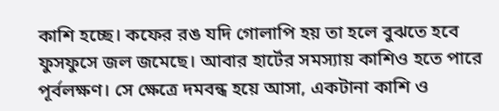কাশি হচ্ছে। কফের রঙ যদি গোলাপি হয় তা হলে বুঝতে হবে ফুসফুসে জল জমেছে। আবার হার্টের সমস্যায় কাশিও হতে পারে পূর্বলক্ষণ। সে ক্ষেত্রে দমবন্ধ হয়ে আসা, একটানা কাশি ও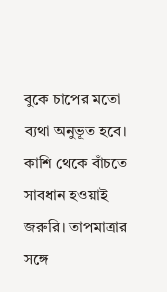বুকে চাপের মতো ব্যথা অনুভূত হবে।
কাশি থেকে বাঁচতে সাবধান হওয়াই জরুরি। তাপমাত্রার সঙ্গে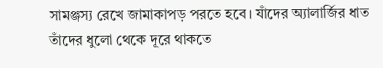সামঞ্জস্য রেখে জামাকাপড় পরতে হবে। যাঁদের অ্যালার্জির ধাত তাঁদের ধুলো থেকে দূরে থাকতে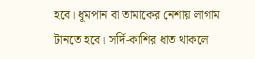হবে। ধূমপান বা তামাকের নেশায় লাগাম টানতে হবে। সর্দি-কাশির ধাত থাকলে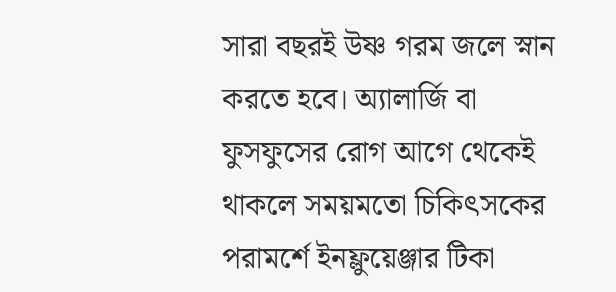সারা বছরই উষ্ণ গরম জলে স্নান করতে হবে। অ্যালার্জি বা ফুসফুসের রোগ আগে থেকেই থাকলে সময়মতো চিকিৎসকের পরামর্শে ইনফ্লুয়েঞ্জার টিকা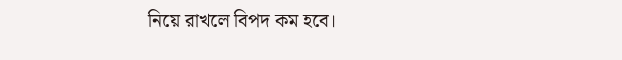নিয়ে রাখলে বিপদ কম হবে।